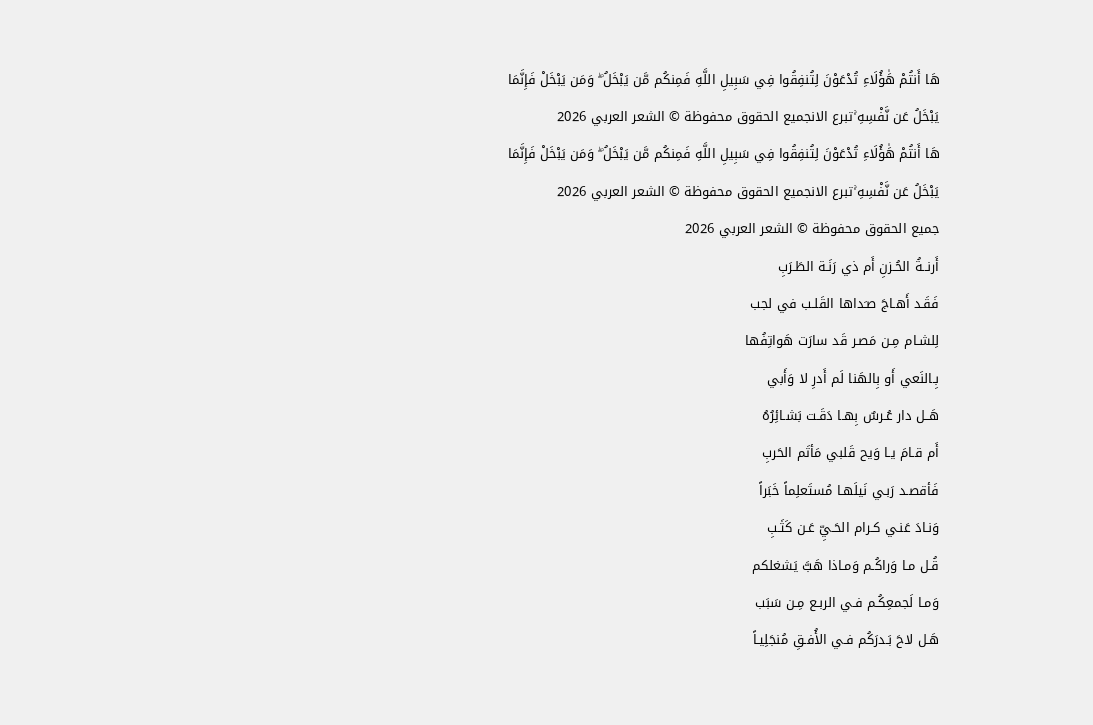هَا أَنتُمْ هَٰؤُلَاءِ تُدْعَوْنَ لِتُنفِقُوا فِي سَبِيلِ اللَّهِ فَمِنكُم مَّن يَبْخَلُ ۖ وَمَن يَبْخَلْ فَإِنَّمَا يَبْخَلُ عَن نَّفْسِهِ ۚتبرع الانجميع الحقوق محفوظة © الشعر العربي 2026
هَا أَنتُمْ هَٰؤُلَاءِ تُدْعَوْنَ لِتُنفِقُوا فِي سَبِيلِ اللَّهِ فَمِنكُم مَّن يَبْخَلُ ۖ وَمَن يَبْخَلْ فَإِنَّمَا يَبْخَلُ عَن نَّفْسِهِ ۚتبرع الانجميع الحقوق محفوظة © الشعر العربي 2026
جميع الحقوق محفوظة © الشعر العربي 2026
أَرنــةُ الحُـزنِ أَم ذي رَنَـة الطَـرَبِ
فَقَـد أَهـاجَ صـَداها القَلـب في لجب
لِلشـام مِـن مَصـر قَد سارَت هَواتِفُها
بِـالنَعي أَو بِالهَنا لَم أَدرِ لا وَأَبي
هَــل دار عُـرسٌ بِهـا دَقَـت بَشـائِرُهُ
أَم قـامَ يـا وَيح قَلبي مَأتَم الحَربِ
فَأقصـد رَبـي نَيلَهـا مُستَعلِماً خَبَراً
وَنـادَ عَنـي كـرام الحَـيِّ عَـن كَثَـبِ
قُـل مـا وَراكُـم وَمـاذا هَبَّ يَشغلكم
وَمـا لَجمعِكُـم فـي الربـع مِـن سَبَب
هَـل لاحَ بَـدرَكُم فـي الأُفـقِ مُنجَلِيـاً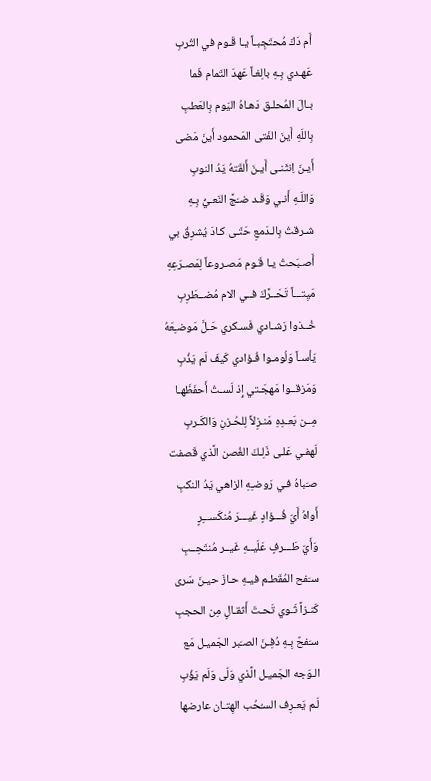أَم دَكَ مُحتَجِبـاً يـا قَـوم في التُربِ
عَهـدي بِـهِ بالِغـاً عَهدَ التَمام فَما
بـالَ المُحلـق دَهـاهُ اليَوم بِالعَطبِ
بِاللَهِ أَينَ الفَتى المَحمود أَينَ مَضى
أَيـنَ اِنثَنـى أَيـنَ أَلقَتهُ يَدُ النوبِ
وَاللَـهِ أَنـي وَقَـد ضـَجَّ النَعـيُّ بِـهِ
شـرقتُ بِالـدَمعِ حَتّـى كـادَ يُشرِقُ بي
أَصـبَحتُ يـا قَـوم مَصـروعاً لِمَصـرَعِهِ
مَيِتـــاً تَحَــرَّكَ فــي الام مُضــطَرِبِ
خُــذوا رَشـادي فَسـكري حَـلَّ مَوضـِعَهُ
يَأسـاً وَلُومـوا فُـؤادي كَيفَ لَم يَذُبِ
وَمَزقــوا مَهجَـتي إِذ لَسـتُ أَحفَظَهـا
مِــن بَعـدِهِ مَنـزِلاً لِلحُـزنِ وَالكَـربِ
لَهفـي عَلـى ذَلِـكَ الغُصن الَّذي قَصفت
صـَباهُ فـي رَوضـِهِ الزاهي يَدُ النكبِ
أَواهُ أَيّ فُـــؤادٍ غَيـــرَ مُنكَســـِرٍ
وَأَيّ طَـــرفٍ عَلَيــهِ غَيــر مُنتَحِــبِ
سـَفح المُقَطـم فيـهِ حـازَ حيـنَ سَرى
كَنـزاً ثَـوي تَحـتَ أَثقـالٍ مِن الحجبِ
سـَفحٌ بِـهِ دُفِـنَ الصـَبر الجَميـل مَع
الـوَجه الجَميـل الَّذي وَلّى وَلَم يَؤُبِ
لَـم يَعـرِف السـُحُب الهِتـان عارضها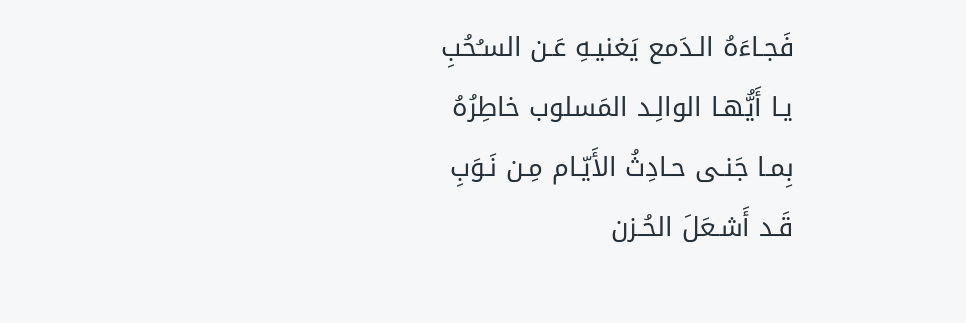فَجـاءَهُ الـدَمع يَغنيـهِ عَـن السـُحُبِ
يـا أَيُّهـا الوالِـد المَسلوب خاطِرُهُ
بِمـا جَنـى حـادِثُ الأَيّـام مِـن نَـوَبِ
قَـد أَشـعَلَ الحُـزن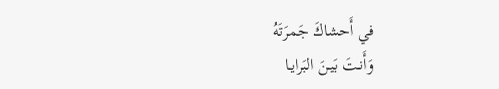في أَحشاكَ جَمرَتَهُ
وَأَنـتَ بَيـنَ البَرايـا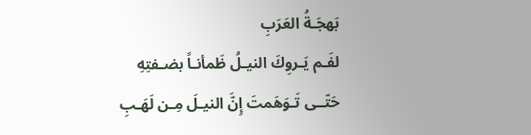بَهجَـةُ العَرَبِ
لفَـم يَـروِكَ النيـلُ ظَمأنـاً بضـفتِهِ
حَتّــى تَـوَهَمتَ إِنَّ النيـلَ مِـن لَهَـبِ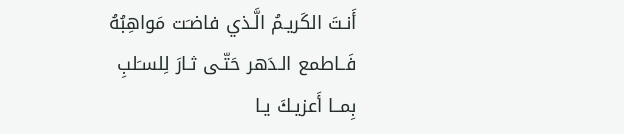أَنـتَ الكَريـمُ الَّـذي فاضـَت مَواهِبُهُ
فَــاطمع الـدَهر حَتّـى ثـارَ لِلسـَلبِ
بِمــا أَعزيـكَ يـا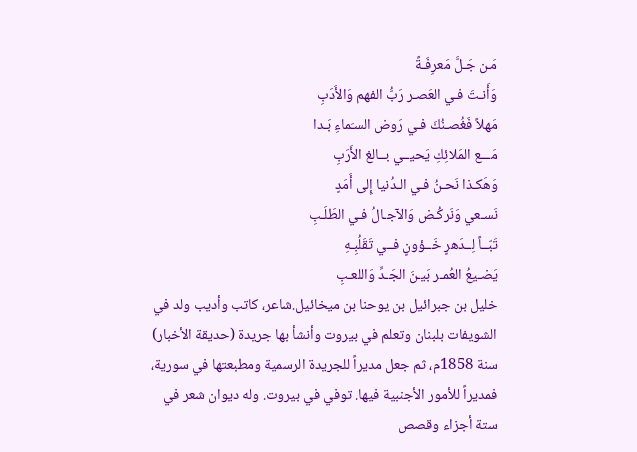مَـن جَـلَّ مَعرِفَـةً
وَأَنـتَ فـي العَصـر رَبُّ الفهم وَالأَدَبِ
مَهلاً فَغُصـنُكَ فـي رَوض السـَماءِ بَـدا
مَـــع المَلائِكِ يَحيــي بــالغ الأَرَبِ
وَهَكـذا نَحـنُ فـي الـدُنيا إِلى أَمَدٍ
نَسـعي وَنَركُـض وَالآجـالُ فـي الطَلَـبِ
تَبّــاً لِــدَهرٍ خَــؤونٍ فــي تَقَلُبِـهِ
يَضـيعُ العُمـر بَيـنَ الجَـدِّ وَاللعـبِ
خليل بن جبرائيل بن يوحنا بن ميخائيل.شاعر، كاتب وأديب ولد في الشويفات بلبنان وتعلم في بيروت وأنشأ بها جريدة (حديقة الأخبار) سنة 1858م، ثم جعل مديراً للجريدة الرسمية ومطبعتها في سورية، فمديراً للأمور الأجنبية فيها. توفي في بيروت. وله ديوان شعر في ستة أجزاء وقصص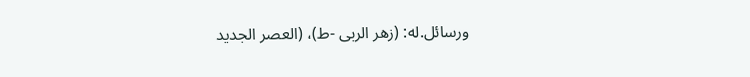ورسائل.له: (زهر الربى -ط)، (العصر الجديد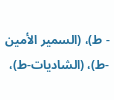- ط)، (السمير الأمين -ط)، (الشاديات-ط)،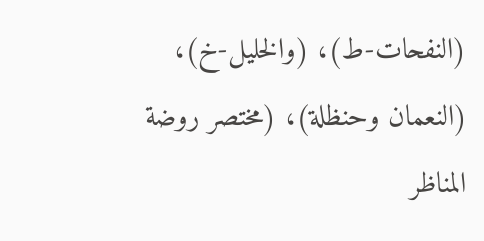(النفحات-ط)، (والخليل-خ)، (النعمان وحنظلة)، (مختصر روضة المناظر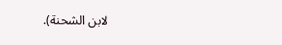لابن الشحنة).